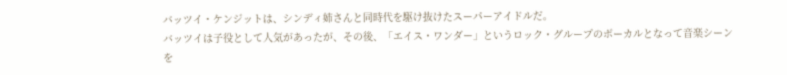バッツイ・ケンジットは、シンディ姉さんと同時代を駆け抜けたスーパーアイドルだ。
バッツイは子役として人気があったが、その後、「エイス・ワンダー」というロック・グループのボーカルとなって音楽シーンを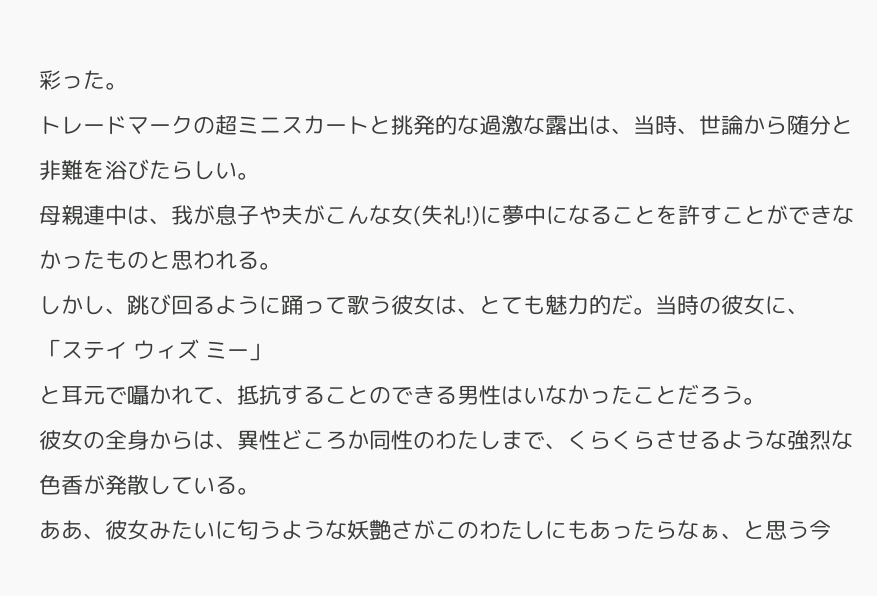彩った。
トレードマークの超ミニスカートと挑発的な過激な露出は、当時、世論から随分と非難を浴びたらしい。
母親連中は、我が息子や夫がこんな女(失礼!)に夢中になることを許すことができなかったものと思われる。
しかし、跳び回るように踊って歌う彼女は、とても魅力的だ。当時の彼女に、
「ステイ ウィズ ミー」
と耳元で囁かれて、抵抗することのできる男性はいなかったことだろう。
彼女の全身からは、異性どころか同性のわたしまで、くらくらさせるような強烈な色香が発散している。
ああ、彼女みたいに匂うような妖艶さがこのわたしにもあったらなぁ、と思う今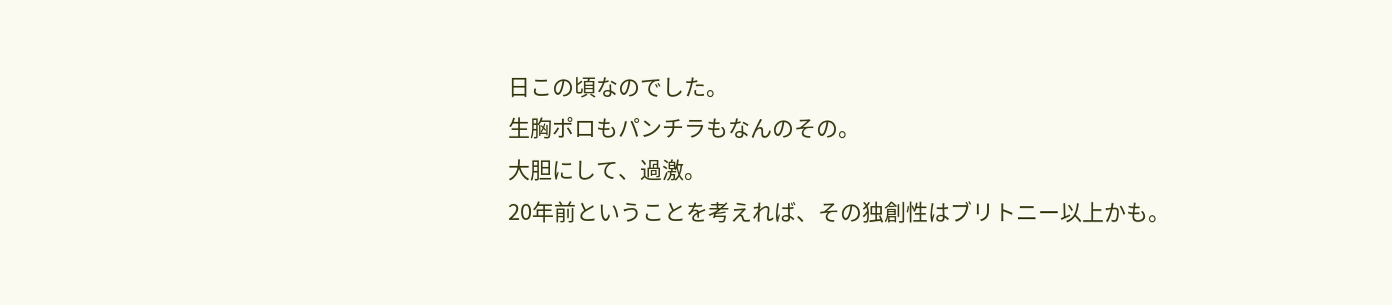日この頃なのでした。
生胸ポロもパンチラもなんのその。
大胆にして、過激。
20年前ということを考えれば、その独創性はブリトニー以上かも。